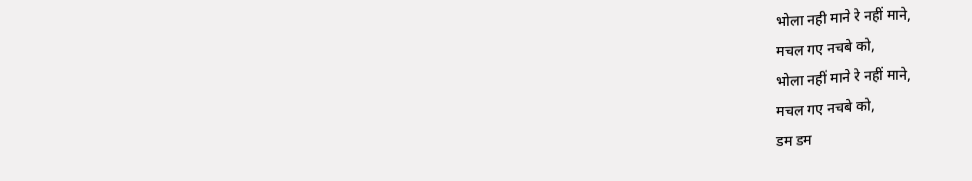भोला नही माने रे नहीं माने,
मचल गए नचबे को,
भोला नहीं माने रे नहीं माने,
मचल गए नचबे को,
डम डम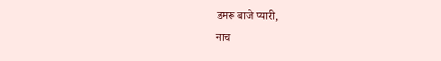डमरू बाजे प्यारी,
नाच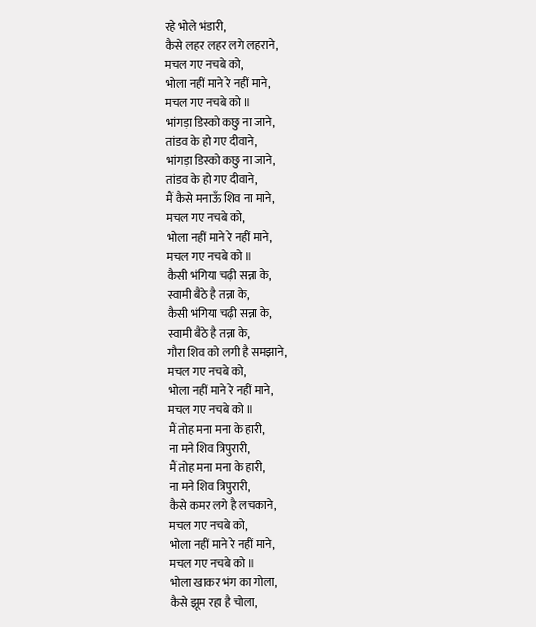रहे भोले भंडारी,
कैसे लहर लहर लगे लहराने,
मचल गए नचबे को,
भोला नहीं माने रे नहीं माने,
मचल गए नचबे को ॥
भांगड़ा डिस्को कछु ना जाने,
तांडव के हो गए दीवाने,
भांगड़ा डिस्को कछु ना जाने,
तांडव के हो गए दीवाने,
मैं कैसे मनाऊँ शिव ना माने,
मचल गए नचबे को,
भोला नहीं माने रे नहीं माने,
मचल गए नचबे को ॥
कैसी भंगिया चढ़ी सन्ना के,
स्वामी बैठे है तन्ना के,
कैसी भंगिया चढ़ी सन्ना के,
स्वामी बैठे है तन्ना के,
गौरा शिव को लगी है समझाने,
मचल गए नचबे को,
भोला नहीं माने रे नहीं माने,
मचल गए नचबे को ॥
मैं तोह मना मना के हारी,
ना मने शिव त्रिपुरारी,
मैं तोह मना मना के हारी,
ना मने शिव त्रिपुरारी,
कैसे कमर लगे है लचकाने,
मचल गए नचबे को,
भोला नहीं माने रे नहीं माने,
मचल गए नचबे को ॥
भोला खाकर भंग का गोला,
कैसे झूम रहा है चोला,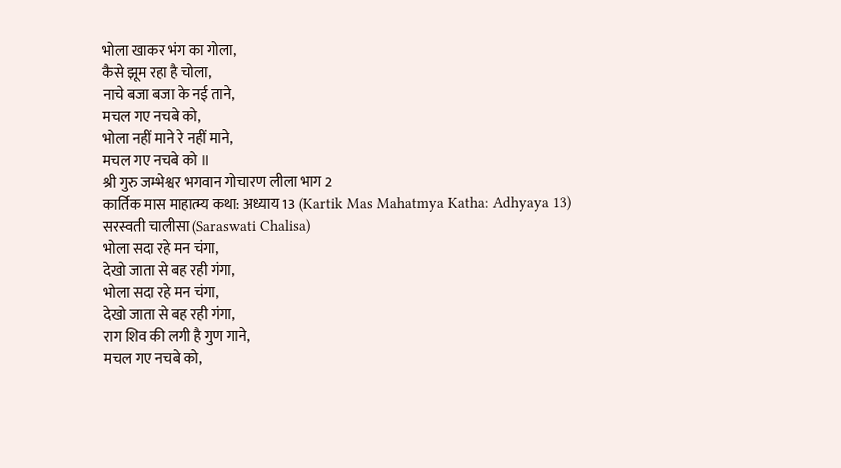भोला खाकर भंग का गोला,
कैसे झूम रहा है चोला,
नाचे बजा बजा के नई ताने,
मचल गए नचबे को,
भोला नहीं माने रे नहीं माने,
मचल गए नचबे को ॥
श्री गुरु जम्भेश्वर भगवान गोचारण लीला भाग 2
कार्तिक मास माहात्म्य कथा: अध्याय 13 (Kartik Mas Mahatmya Katha: Adhyaya 13)
सरस्वती चालीसा (Saraswati Chalisa)
भोला सदा रहे मन चंगा,
देखो जाता से बह रही गंगा,
भोला सदा रहे मन चंगा,
देखो जाता से बह रही गंगा,
राग शिव की लगी है गुण गाने,
मचल गए नचबे को,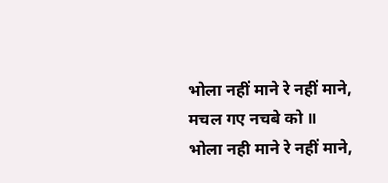भोला नहीं माने रे नहीं माने,
मचल गए नचबे को ॥
भोला नही माने रे नहीं माने,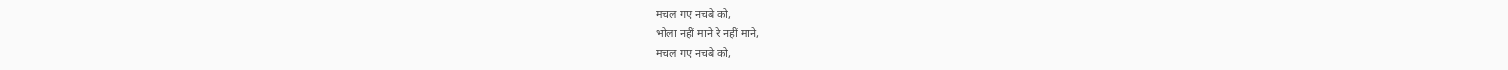मचल गए नचबे को,
भोला नहीं माने रे नहीं माने,
मचल गए नचबे को,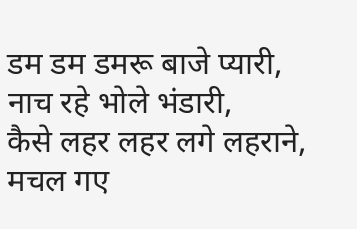डम डम डमरू बाजे प्यारी,
नाच रहे भोले भंडारी,
कैसे लहर लहर लगे लहराने,
मचल गए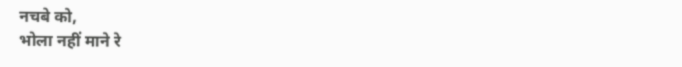नचबे को,
भोला नहीं माने रे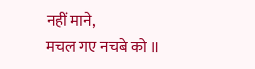नहीं माने,
मचल गए नचबे को ॥